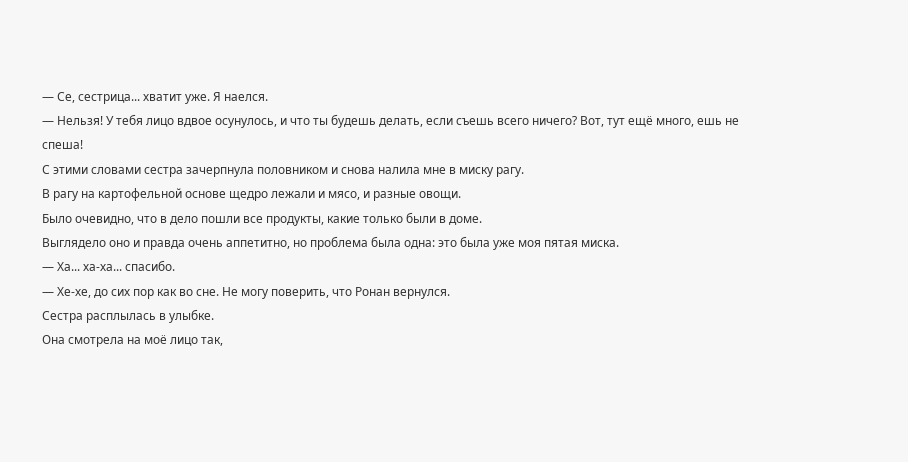— Се, сестрица... хватит уже. Я наелся.
— Нельзя! У тебя лицо вдвое осунулось, и что ты будешь делать, если съешь всего ничего? Вот, тут ещё много, ешь не спеша!
С этими словами сестра зачерпнула половником и снова налила мне в миску рагу.
В рагу на картофельной основе щедро лежали и мясо, и разные овощи.
Было очевидно, что в дело пошли все продукты, какие только были в доме.
Выглядело оно и правда очень аппетитно, но проблема была одна: это была уже моя пятая миска.
— Ха... ха-ха... спасибо.
— Хе-хе, до сих пор как во сне. Не могу поверить, что Ронан вернулся.
Сестра расплылась в улыбке.
Она смотрела на моё лицо так,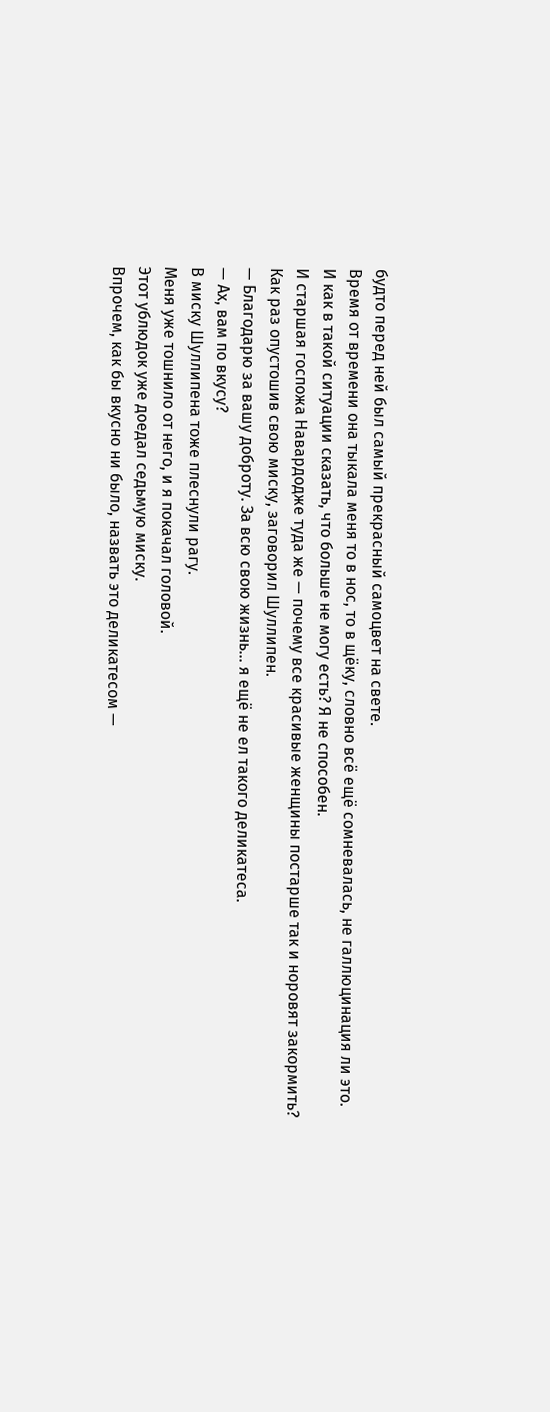будто перед ней был самый прекрасный самоцвет на свете.
Время от времени она тыкала меня то в нос, то в щёку, словно всё ещё сомневалась, не галлюцинация ли это.
И как в такой ситуации сказать, что больше не могу есть? Я не способен.
И старшая госпожа Навардодже туда же — почему все красивые женщины постарше так и норовят закормить?
Как раз опустошив свою миску, заговорил Шуллипен.
— Благодарю за вашу доброту. За всю свою жизнь... я ещё не ел такого деликатеса.
— Ах, вам по вкусу?
В миску Шуллипена тоже плеснули рагу.
Меня уже тошнило от него, и я покачал головой.
Этот ублюдок уже доедал седьмую миску.
Впрочем, как бы вкусно ни было, назвать это деликатесом —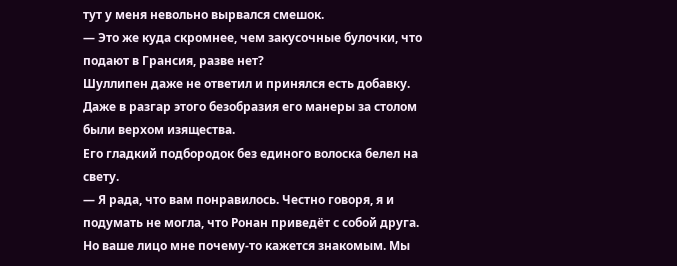тут у меня невольно вырвался смешок.
— Это же куда скромнее, чем закусочные булочки, что подают в Грансия, разве нет?
Шуллипен даже не ответил и принялся есть добавку.
Даже в разгар этого безобразия его манеры за столом были верхом изящества.
Его гладкий подбородок без единого волоска белел на свету.
— Я рада, что вам понравилось. Честно говоря, я и подумать не могла, что Ронан приведёт с собой друга. Но ваше лицо мне почему-то кажется знакомым. Мы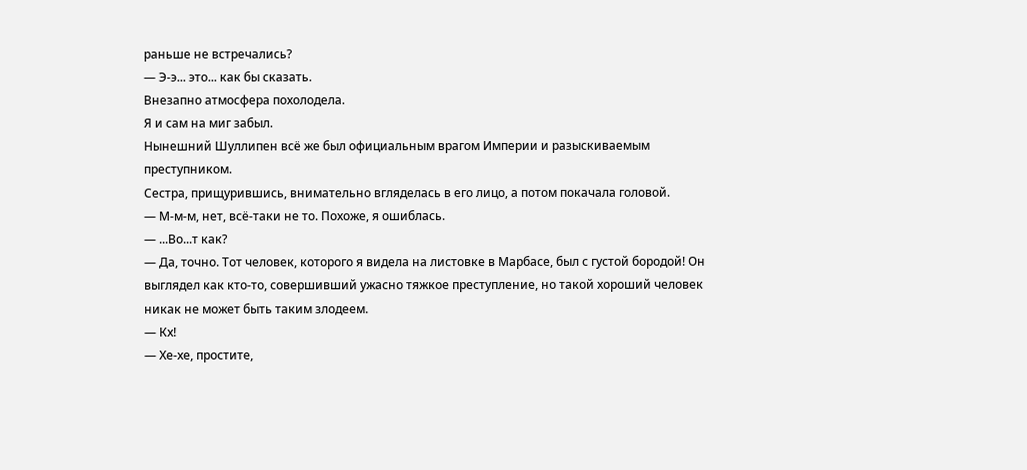раньше не встречались?
— Э-э... это... как бы сказать.
Внезапно атмосфера похолодела.
Я и сам на миг забыл.
Нынешний Шуллипен всё же был официальным врагом Империи и разыскиваемым преступником.
Сестра, прищурившись, внимательно вгляделась в его лицо, а потом покачала головой.
— М-м-м, нет, всё-таки не то. Похоже, я ошиблась.
— ...Во...т как?
— Да, точно. Тот человек, которого я видела на листовке в Марбасе, был с густой бородой! Он выглядел как кто-то, совершивший ужасно тяжкое преступление, но такой хороший человек никак не может быть таким злодеем.
— Кх!
— Хе-хе, простите,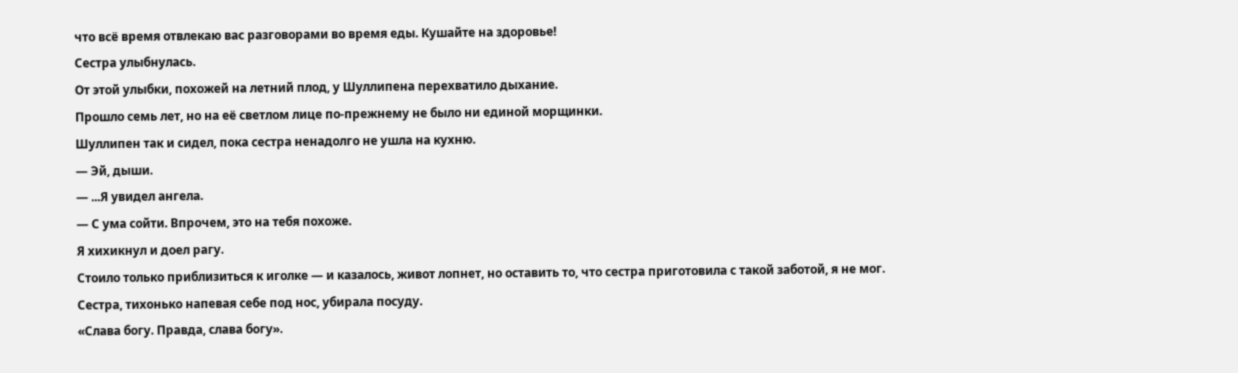что всё время отвлекаю вас разговорами во время еды. Кушайте на здоровье!
Сестра улыбнулась.
От этой улыбки, похожей на летний плод, у Шуллипена перехватило дыхание.
Прошло семь лет, но на её светлом лице по-прежнему не было ни единой морщинки.
Шуллипен так и сидел, пока сестра ненадолго не ушла на кухню.
— Эй, дыши.
— ...Я увидел ангела.
— С ума сойти. Впрочем, это на тебя похоже.
Я хихикнул и доел рагу.
Стоило только приблизиться к иголке — и казалось, живот лопнет, но оставить то, что сестра приготовила с такой заботой, я не мог.
Сестра, тихонько напевая себе под нос, убирала посуду.
«Слава богу. Правда, слава богу».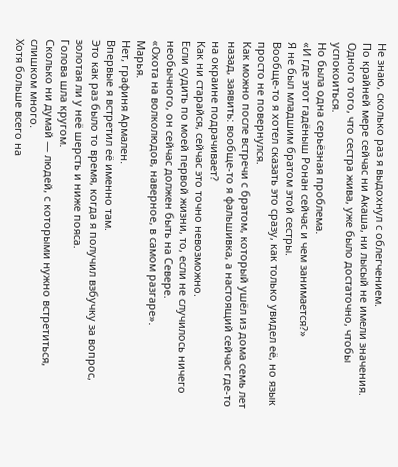Не знаю, сколько раз я выдохнул с облегчением.
По крайней мере сейчас ни Акаша, ни лысый не имели значения.
Одного того, что сестра жива, уже было достаточно, чтобы успокоиться.
Но была одна серьёзная проблема.
«И где этот гадёныш Ронан сейчас и чем занимается?»
Я не был младшим братом этой сестры.
Вообще-то я хотел сказать это сразу, как только увидел её, но язык просто не повернулся.
Как можно после встречи с братом, который ушёл из дома семь лет назад, заявить: вообще-то я фальшивка, а настоящий сейчас где-то на окраине подрачивает?
Как ни старайся, сейчас это точно невозможно.
Если судить по моей первой жизни, то, если не случилось ничего необычного, он сейчас должен быть на Севере.
«Охота на волколюдов, наверное, в самом разгаре».
Марья.
Нет, графиня Армален.
Впервые я встретил её именно там.
Это как раз было то время, когда я получил взбучку за вопрос, золотая ли у неё шерсть и ниже пояса.
Голова шла кругом.
Сколько ни думай — людей, с которыми нужно встретиться, слишком много.
Хотя больше всего на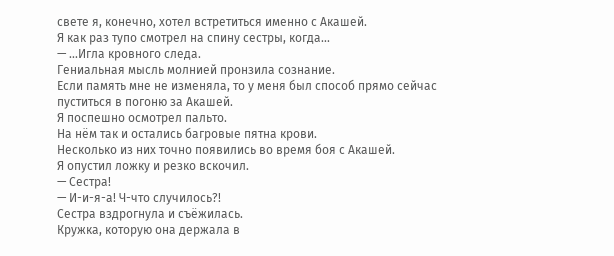свете я, конечно, хотел встретиться именно с Акашей.
Я как раз тупо смотрел на спину сестры, когда...
— ...Игла кровного следа.
Гениальная мысль молнией пронзила сознание.
Если память мне не изменяла, то у меня был способ прямо сейчас пуститься в погоню за Акашей.
Я поспешно осмотрел пальто.
На нём так и остались багровые пятна крови.
Несколько из них точно появились во время боя с Акашей.
Я опустил ложку и резко вскочил.
— Сестра!
— И-и-я-а! Ч-что случилось?!
Сестра вздрогнула и съёжилась.
Кружка, которую она держала в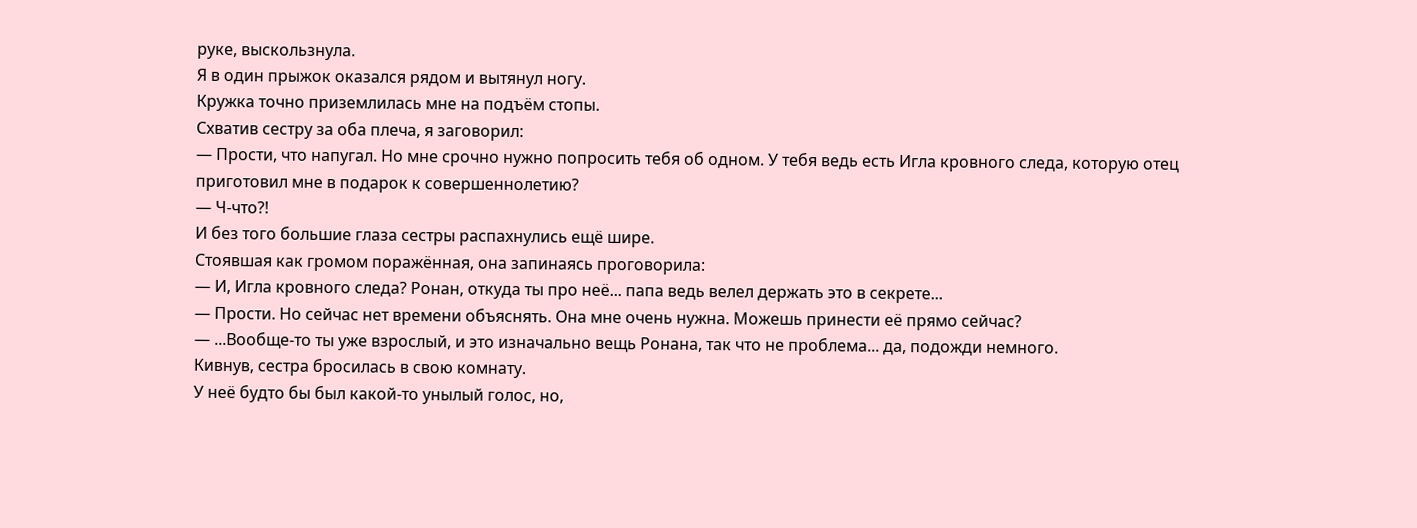руке, выскользнула.
Я в один прыжок оказался рядом и вытянул ногу.
Кружка точно приземлилась мне на подъём стопы.
Схватив сестру за оба плеча, я заговорил:
— Прости, что напугал. Но мне срочно нужно попросить тебя об одном. У тебя ведь есть Игла кровного следа, которую отец приготовил мне в подарок к совершеннолетию?
— Ч-что?!
И без того большие глаза сестры распахнулись ещё шире.
Стоявшая как громом поражённая, она запинаясь проговорила:
— И, Игла кровного следа? Ронан, откуда ты про неё... папа ведь велел держать это в секрете...
— Прости. Но сейчас нет времени объяснять. Она мне очень нужна. Можешь принести её прямо сейчас?
— ...Вообще-то ты уже взрослый, и это изначально вещь Ронана, так что не проблема... да, подожди немного.
Кивнув, сестра бросилась в свою комнату.
У неё будто бы был какой-то унылый голос, но,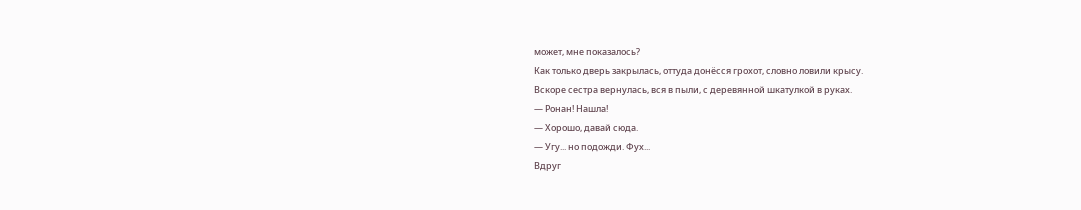может, мне показалось?
Как только дверь закрылась, оттуда донёсся грохот, словно ловили крысу.
Вскоре сестра вернулась, вся в пыли, с деревянной шкатулкой в руках.
— Ронан! Нашла!
— Хорошо, давай сюда.
— Угу... но подожди. Фух...
Вдруг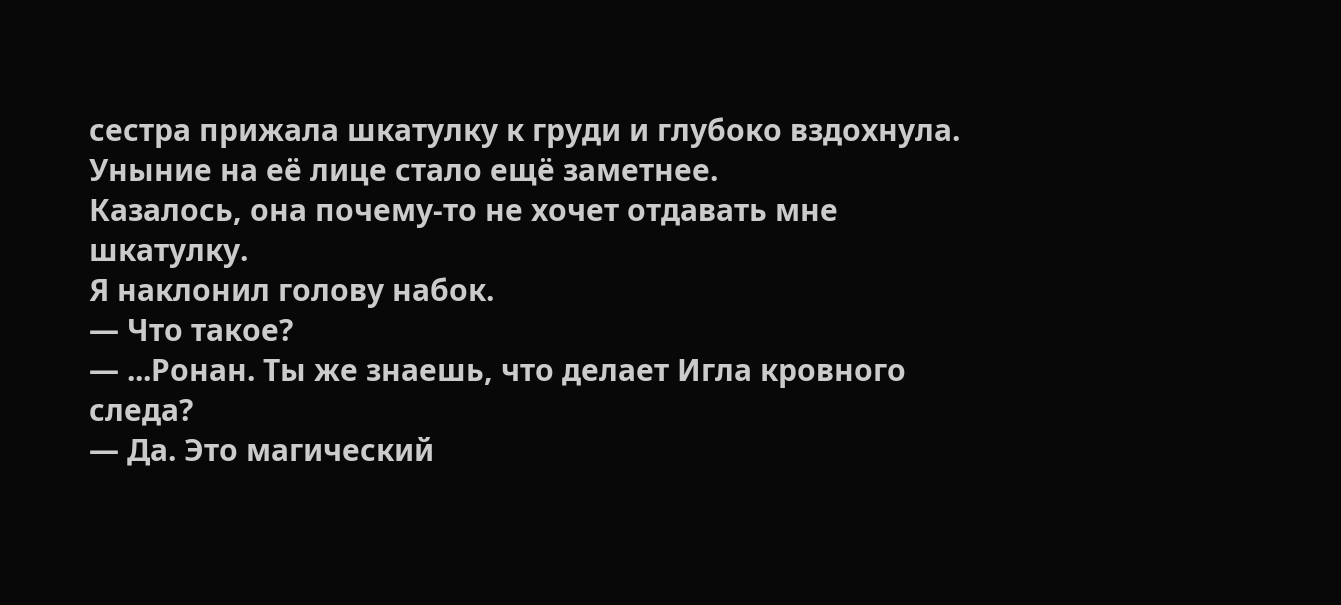сестра прижала шкатулку к груди и глубоко вздохнула.
Уныние на её лице стало ещё заметнее.
Казалось, она почему-то не хочет отдавать мне шкатулку.
Я наклонил голову набок.
— Что такое?
— ...Ронан. Ты же знаешь, что делает Игла кровного следа?
— Да. Это магический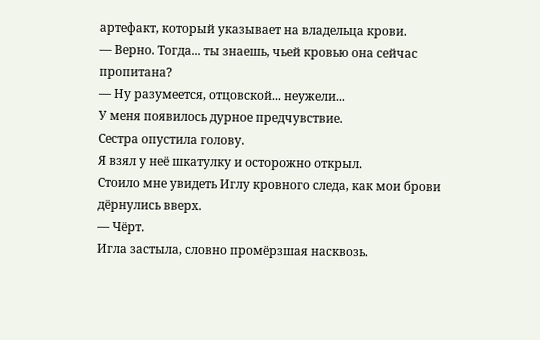артефакт, который указывает на владельца крови.
— Верно. Тогда... ты знаешь, чьей кровью она сейчас пропитана?
— Ну разумеется, отцовской... неужели...
У меня появилось дурное предчувствие.
Сестра опустила голову.
Я взял у неё шкатулку и осторожно открыл.
Стоило мне увидеть Иглу кровного следа, как мои брови дёрнулись вверх.
— Чёрт.
Игла застыла, словно промёрзшая насквозь.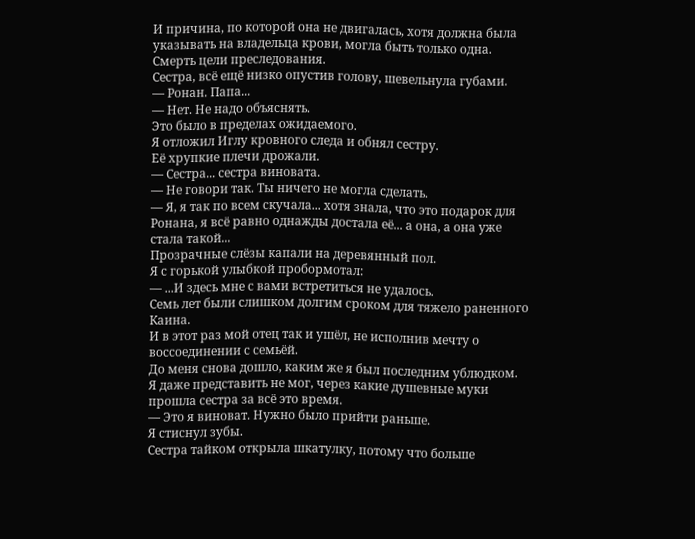И причина, по которой она не двигалась, хотя должна была указывать на владельца крови, могла быть только одна.
Смерть цели преследования.
Сестра, всё ещё низко опустив голову, шевельнула губами.
— Ронан. Папа...
— Нет. Не надо объяснять.
Это было в пределах ожидаемого.
Я отложил Иглу кровного следа и обнял сестру.
Её хрупкие плечи дрожали.
— Сестра... сестра виновата.
— Не говори так. Ты ничего не могла сделать.
— Я, я так по всем скучала... хотя знала, что это подарок для Ронана, я всё равно однажды достала её... а она, а она уже стала такой...
Прозрачные слёзы капали на деревянный пол.
Я с горькой улыбкой пробормотал:
— ...И здесь мне с вами встретиться не удалось.
Семь лет были слишком долгим сроком для тяжело раненного Каина.
И в этот раз мой отец так и ушёл, не исполнив мечту о воссоединении с семьёй.
До меня снова дошло, каким же я был последним ублюдком.
Я даже представить не мог, через какие душевные муки прошла сестра за всё это время.
— Это я виноват. Нужно было прийти раньше.
Я стиснул зубы.
Сестра тайком открыла шкатулку, потому что больше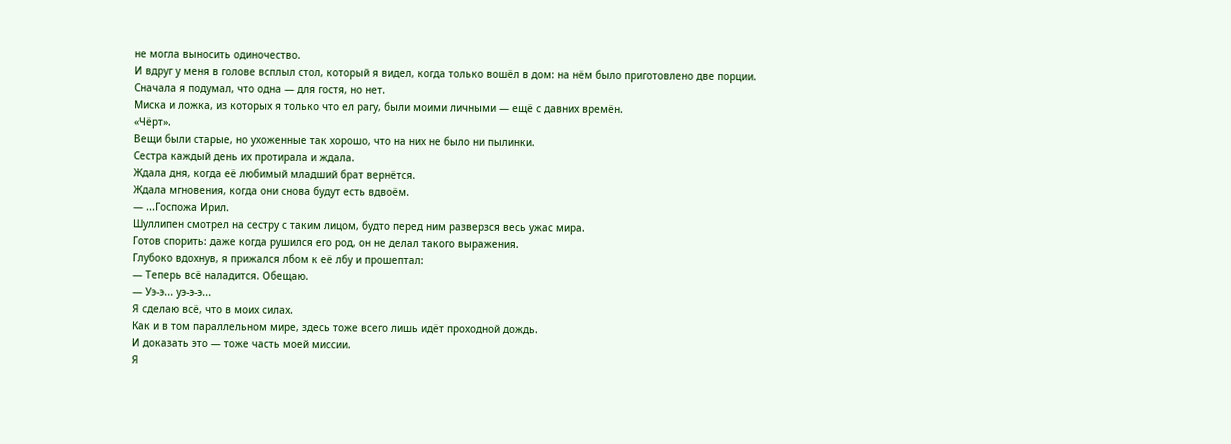не могла выносить одиночество.
И вдруг у меня в голове всплыл стол, который я видел, когда только вошёл в дом: на нём было приготовлено две порции.
Сначала я подумал, что одна — для гостя, но нет.
Миска и ложка, из которых я только что ел рагу, были моими личными — ещё с давних времён.
«Чёрт».
Вещи были старые, но ухоженные так хорошо, что на них не было ни пылинки.
Сестра каждый день их протирала и ждала.
Ждала дня, когда её любимый младший брат вернётся.
Ждала мгновения, когда они снова будут есть вдвоём.
— ...Госпожа Ирил.
Шуллипен смотрел на сестру с таким лицом, будто перед ним разверзся весь ужас мира.
Готов спорить: даже когда рушился его род, он не делал такого выражения.
Глубоко вдохнув, я прижался лбом к её лбу и прошептал:
— Теперь всё наладится. Обещаю.
— Уэ-э... уэ-э-э...
Я сделаю всё, что в моих силах.
Как и в том параллельном мире, здесь тоже всего лишь идёт проходной дождь.
И доказать это — тоже часть моей миссии.
Я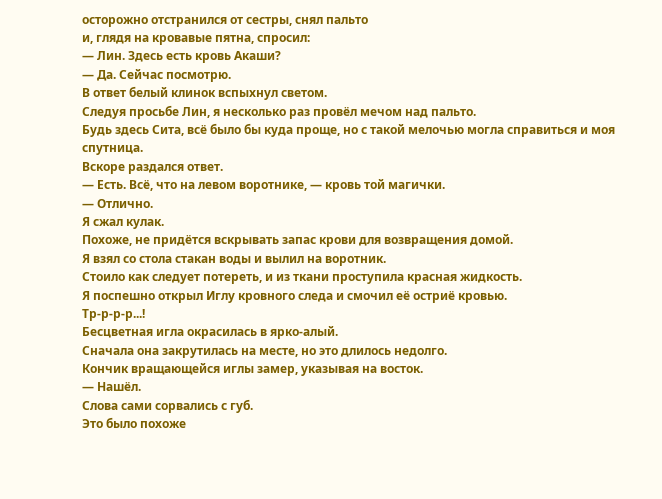осторожно отстранился от сестры, снял пальто
и, глядя на кровавые пятна, спросил:
— Лин. Здесь есть кровь Акаши?
— Да. Сейчас посмотрю.
В ответ белый клинок вспыхнул светом.
Следуя просьбе Лин, я несколько раз провёл мечом над пальто.
Будь здесь Сита, всё было бы куда проще, но с такой мелочью могла справиться и моя спутница.
Вскоре раздался ответ.
— Есть. Всё, что на левом воротнике, — кровь той магички.
— Отлично.
Я сжал кулак.
Похоже, не придётся вскрывать запас крови для возвращения домой.
Я взял со стола стакан воды и вылил на воротник.
Стоило как следует потереть, и из ткани проступила красная жидкость.
Я поспешно открыл Иглу кровного следа и смочил её остриё кровью.
Тр-р-р-р...!
Бесцветная игла окрасилась в ярко-алый.
Сначала она закрутилась на месте, но это длилось недолго.
Кончик вращающейся иглы замер, указывая на восток.
— Нашёл.
Слова сами сорвались с губ.
Это было похоже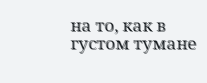на то, как в густом тумане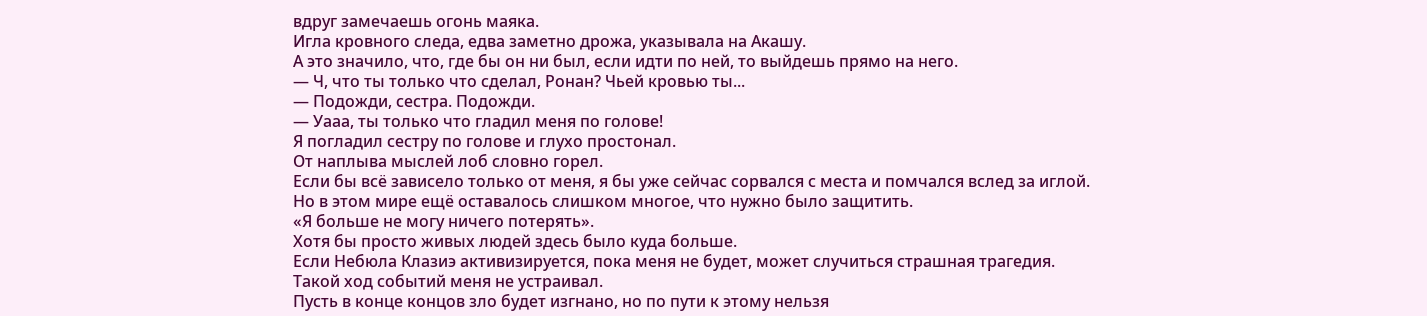вдруг замечаешь огонь маяка.
Игла кровного следа, едва заметно дрожа, указывала на Акашу.
А это значило, что, где бы он ни был, если идти по ней, то выйдешь прямо на него.
— Ч, что ты только что сделал, Ронан? Чьей кровью ты...
— Подожди, сестра. Подожди.
— Уааа, ты только что гладил меня по голове!
Я погладил сестру по голове и глухо простонал.
От наплыва мыслей лоб словно горел.
Если бы всё зависело только от меня, я бы уже сейчас сорвался с места и помчался вслед за иглой.
Но в этом мире ещё оставалось слишком многое, что нужно было защитить.
«Я больше не могу ничего потерять».
Хотя бы просто живых людей здесь было куда больше.
Если Небюла Клазиэ активизируется, пока меня не будет, может случиться страшная трагедия.
Такой ход событий меня не устраивал.
Пусть в конце концов зло будет изгнано, но по пути к этому нельзя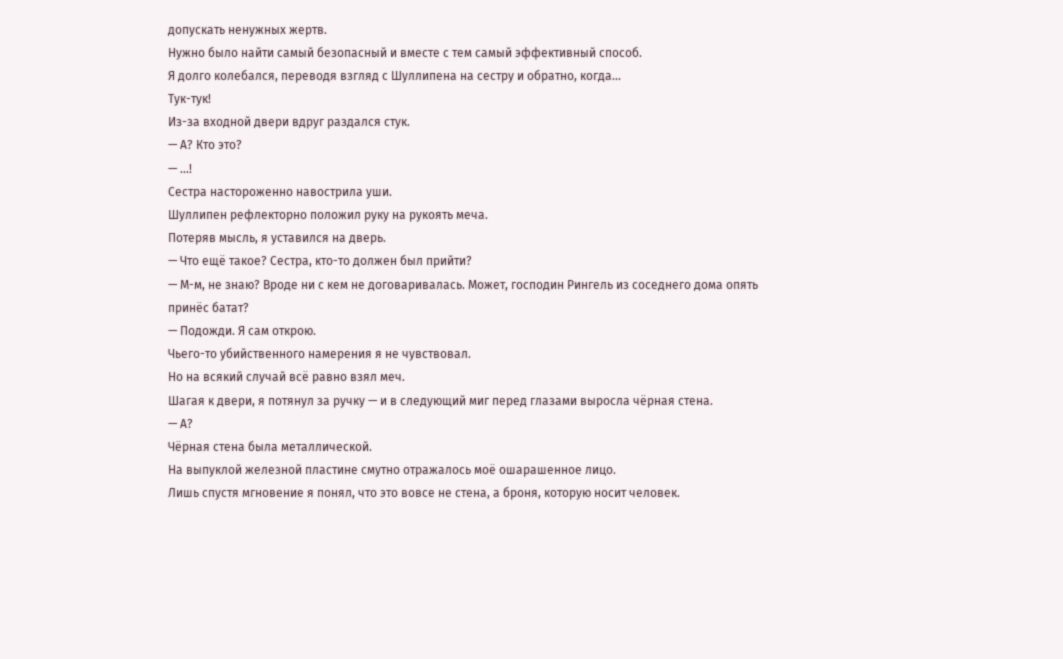допускать ненужных жертв.
Нужно было найти самый безопасный и вместе с тем самый эффективный способ.
Я долго колебался, переводя взгляд с Шуллипена на сестру и обратно, когда...
Тук-тук!
Из-за входной двери вдруг раздался стук.
— А? Кто это?
— ...!
Сестра настороженно навострила уши.
Шуллипен рефлекторно положил руку на рукоять меча.
Потеряв мысль, я уставился на дверь.
— Что ещё такое? Сестра, кто-то должен был прийти?
— М-м, не знаю? Вроде ни с кем не договаривалась. Может, господин Рингель из соседнего дома опять принёс батат?
— Подожди. Я сам открою.
Чьего-то убийственного намерения я не чувствовал.
Но на всякий случай всё равно взял меч.
Шагая к двери, я потянул за ручку — и в следующий миг перед глазами выросла чёрная стена.
— А?
Чёрная стена была металлической.
На выпуклой железной пластине смутно отражалось моё ошарашенное лицо.
Лишь спустя мгновение я понял, что это вовсе не стена, а броня, которую носит человек.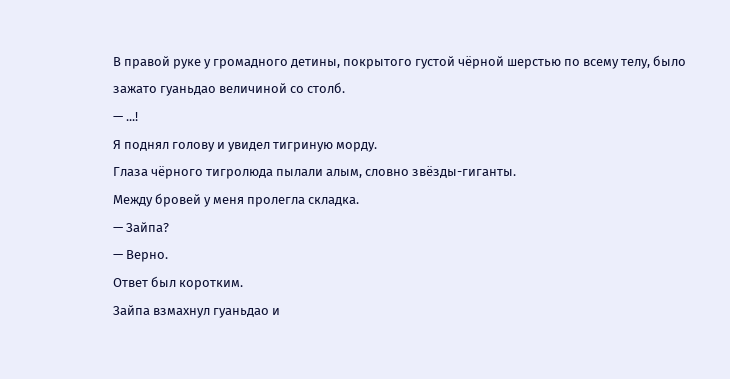В правой руке у громадного детины, покрытого густой чёрной шерстью по всему телу, было зажато гуаньдао величиной со столб.
— ...!
Я поднял голову и увидел тигриную морду.
Глаза чёрного тигролюда пылали алым, словно звёзды-гиганты.
Между бровей у меня пролегла складка.
— Зайпа?
— Верно.
Ответ был коротким.
Зайпа взмахнул гуаньдао и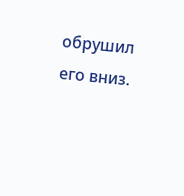обрушил его вниз.